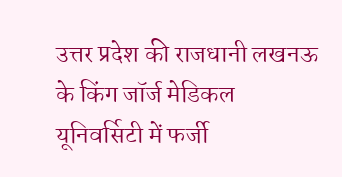उत्तर प्रदेश की राजधानी लखनऊ के किंग जॉर्ज मेडिकल यूनिवर्सिटी में फर्जी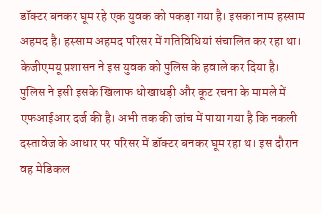डॉक्टर बनकर घूम रहे एक युवक को पकड़ा गया है। इसका नाम हस्साम अहमद है। हस्साम अहमद परिसर में गतिविधियां संचालित कर रहा था। केजीएमयू प्रशासन ने इस युवक को पुलिस के हवाले कर दिया है। पुलिस ने इसी इसके खिलाफ धोखाधड़ी और कूट रचना के मामले में एफआईआर दर्ज की है। अभी तक की जांच में पाया गया है कि नकली दस्तावेज के आधार पर परिसर में डॉक्टर बनकर घूम रहा थ। इस दौरान वह मेडिकल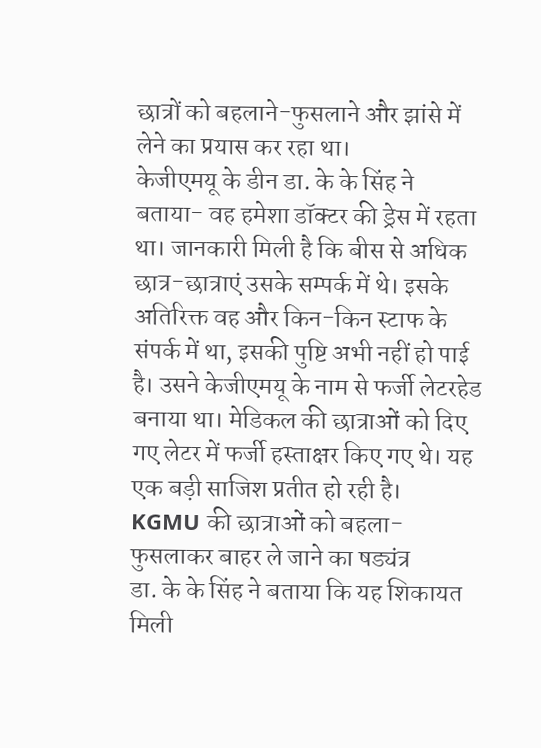छात्रों को बहलाने-फुसलाने और झांसे में लेने का प्रयास कर रहा था।
केजीएमयू के डीन डा. के के सिंह ने बताया- वह हमेशा डॉक्टर की ड्रेस में रहता था। जानकारी मिली है कि बीस से अधिक छात्र-छात्राएं उसके सम्पर्क में थे। इसके अतिरिक्त वह और किन-किन स्टाफ के संपर्क में था, इसकी पुष्टि अभी नहीं हो पाई है। उसने केजीएमयू के नाम से फर्जी लेटरहेड बनाया था। मेडिकल की छात्राओं को दिए गए लेटर में फर्जी हस्ताक्षर किए गए थे। यह एक बड़ी साजिश प्रतीत हो रही है।
KGMU की छात्राओं को बहला-फुसलाकर बाहर ले जाने का षड्यंत्र
डा. के के सिंह ने बताया कि यह शिकायत मिली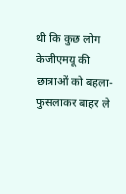थी कि कुछ लोग केजीएमयू की छात्राओं को बहला-फुसलाकर बाहर ले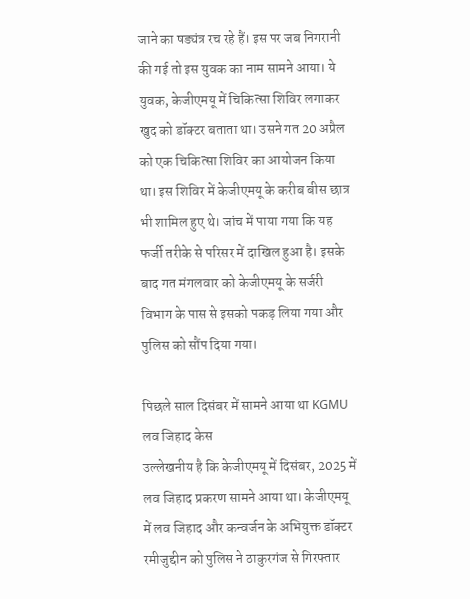जाने का षड्यंत्र रच रहे हैं। इस पर जब निगरानी की गई तो इस युवक का नाम सामने आया। ये युवक, केजीएमयू में चिकित्सा शिविर लगाकर खुद को डॉक्टर बताता था। उसने गत 20 अप्रैल को एक चिकित्सा शिविर का आयोजन किया था। इस शिविर में केजीएमयू के करीब बीस छात्र भी शामिल हुए थे। जांच में पाया गया कि यह फर्जी तरीके से परिसर में दाखिल हुआ है। इसके बाद गत मंगलवार को केजीएमयू के सर्जरी विभाग के पास से इसको पकड़ लिया गया और पुलिस को सौंप दिया गया।

पिछले साल दिसंबर में सामने आया था KGMU लव जिहाद केस
उल्लेखनीय है कि केजीएमयू में दिसंबर, 2025 में लव जिहाद प्रकरण सामने आया था। केजीएमयू में लव जिहाद और कन्वर्जन के अभियुक्त डॉक्टर रमीजुद्दीन को पुलिस ने ठाकुरगंज से गिरफ्तार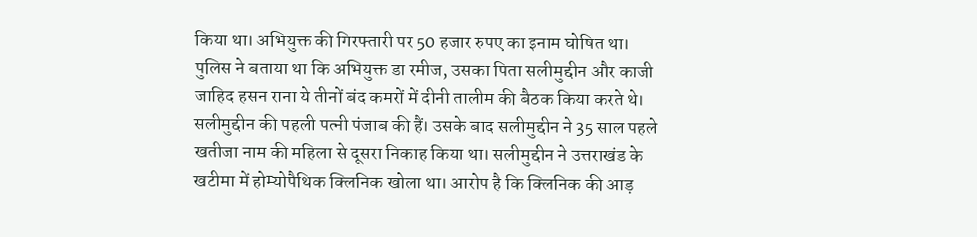किया था। अभियुक्त की गिरफ्तारी पर 50 हजार रुपए का इनाम घोषित था।
पुलिस ने बताया था कि अभियुक्त डा रमीज, उसका पिता सलीमुद्दीन और काजी जाहिद हसन राना ये तीनों बंद कमरों में दीनी तालीम की बैठक किया करते थे। सलीमुद्दीन की पहली पत्नी पंजाब की हैं। उसके बाद सलीमुद्दीन ने 35 साल पहले खतीजा नाम की महिला से दूसरा निकाह किया था। सलीमुद्दीन ने उत्तराखंड के खटीमा में होम्योपैथिक क्लिनिक खोला था। आरोप है कि क्लिनिक की आड़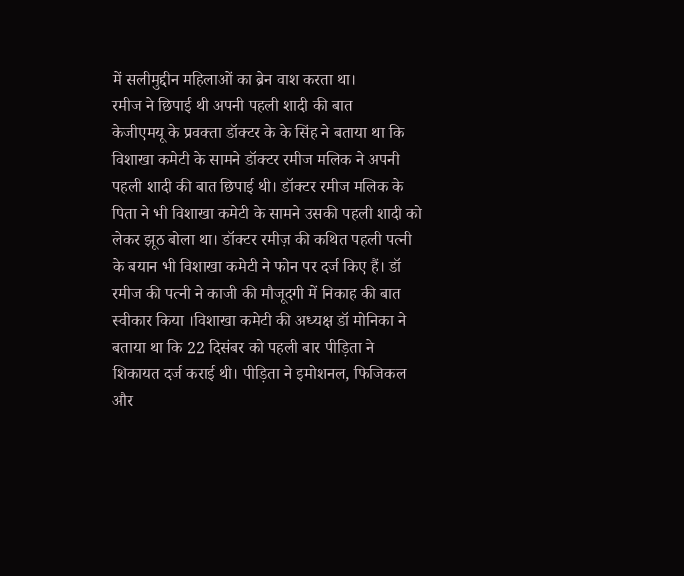में सलीमुद्दीन महिलाओं का ब्रेन वाश करता था।
रमीज ने छिपाई थी अपनी पहली शादी की बात
केजीएमयू के प्रवक्ता डॉक्टर के के सिंह ने बताया था कि विशाखा कमेटी के सामने डॉक्टर रमीज मलिक ने अपनी पहली शादी की बात छिपाई थी। डॉक्टर रमीज मलिक के पिता ने भी विशाखा कमेटी के सामने उसकी पहली शादी को लेकर झूठ बोला था। डॉक्टर रमीज़ की कथित पहली पत्नी के बयान भी विशाखा कमेटी ने फोन पर दर्ज किए हैं। डॉ रमीज की पत्नी ने काजी की मौजूदगी में निकाह की बात स्वीकार किया ।विशाखा कमेटी की अध्यक्ष डॉ मोनिका ने बताया था कि 22 दिसंबर को पहली बार पीड़िता ने शिकायत दर्ज कराई थी। पीड़िता ने इमोशनल, फिजिकल और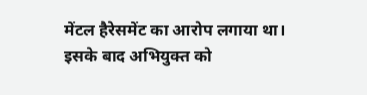मेंटल हैरेसमेंट का आरोप लगाया था। इसके बाद अभियुक्त को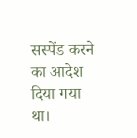सस्पेंड करने का आदेश दिया गया था।